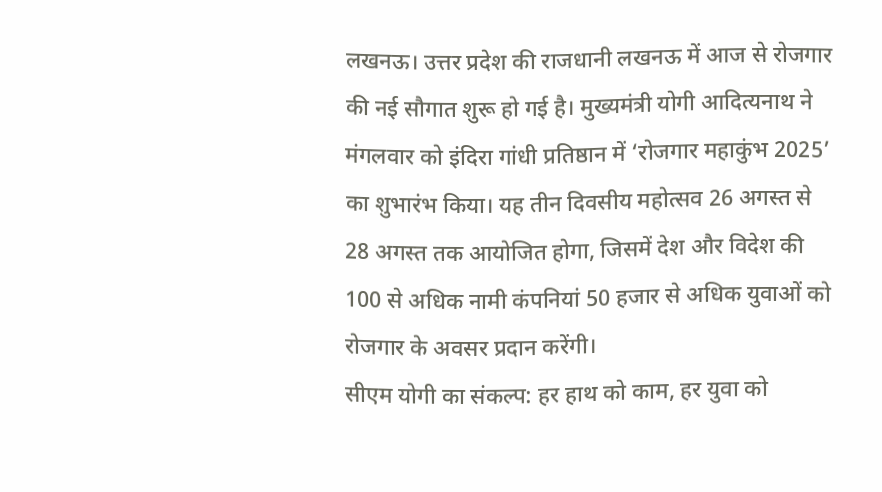लखनऊ। उत्तर प्रदेश की राजधानी लखनऊ में आज से रोजगार की नई सौगात शुरू हो गई है। मुख्यमंत्री योगी आदित्यनाथ ने मंगलवार को इंदिरा गांधी प्रतिष्ठान में ‘रोजगार महाकुंभ 2025’ का शुभारंभ किया। यह तीन दिवसीय महोत्सव 26 अगस्त से 28 अगस्त तक आयोजित होगा, जिसमें देश और विदेश की 100 से अधिक नामी कंपनियां 50 हजार से अधिक युवाओं को रोजगार के अवसर प्रदान करेंगी।
सीएम योगी का संकल्प: हर हाथ को काम, हर युवा को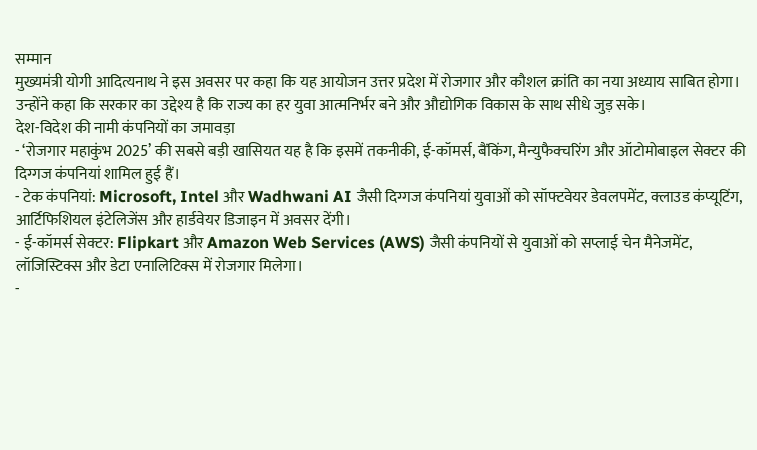सम्मान
मुख्यमंत्री योगी आदित्यनाथ ने इस अवसर पर कहा कि यह आयोजन उत्तर प्रदेश में रोजगार और कौशल क्रांति का नया अध्याय साबित होगा। उन्होंने कहा कि सरकार का उद्देश्य है कि राज्य का हर युवा आत्मनिर्भर बने और औद्योगिक विकास के साथ सीधे जुड़ सके।
देश-विदेश की नामी कंपनियों का जमावड़ा
- ‘रोजगार महाकुंभ 2025’ की सबसे बड़ी खासियत यह है कि इसमें तकनीकी, ई-कॉमर्स, बैंकिंग, मैन्युफैक्चरिंग और ऑटोमोबाइल सेक्टर की दिग्गज कंपनियां शामिल हुई हैं।
- टेक कंपनियां: Microsoft, Intel और Wadhwani AI जैसी दिग्गज कंपनियां युवाओं को सॉफ्टवेयर डेवलपमेंट, क्लाउड कंप्यूटिंग, आर्टिफिशियल इंटेलिजेंस और हार्डवेयर डिजाइन में अवसर देंगी।
- ई-कॉमर्स सेक्टर: Flipkart और Amazon Web Services (AWS) जैसी कंपनियों से युवाओं को सप्लाई चेन मैनेजमेंट, लॉजिस्टिक्स और डेटा एनालिटिक्स में रोजगार मिलेगा।
-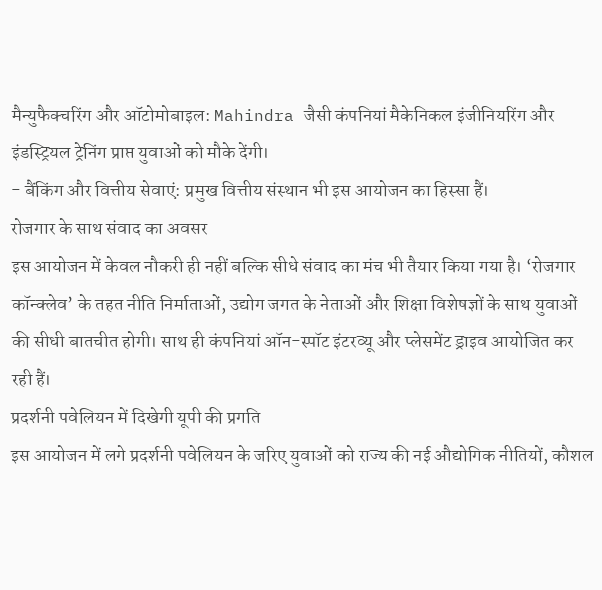मैन्युफैक्चरिंग और ऑटोमोबाइल: Mahindra जैसी कंपनियां मैकेनिकल इंजीनियरिंग और इंडस्ट्रियल ट्रेनिंग प्राप्त युवाओं को मौके देंगी।
- बैंकिंग और वित्तीय सेवाएं: प्रमुख वित्तीय संस्थान भी इस आयोजन का हिस्सा हैं।
रोजगार के साथ संवाद का अवसर
इस आयोजन में केवल नौकरी ही नहीं बल्कि सीधे संवाद का मंच भी तैयार किया गया है। ‘रोजगार कॉन्क्लेव’ के तहत नीति निर्माताओं, उद्योग जगत के नेताओं और शिक्षा विशेषज्ञों के साथ युवाओं की सीधी बातचीत होगी। साथ ही कंपनियां ऑन-स्पॉट इंटरव्यू और प्लेसमेंट ड्राइव आयोजित कर रही हैं।
प्रदर्शनी पवेलियन में दिखेगी यूपी की प्रगति
इस आयोजन में लगे प्रदर्शनी पवेलियन के जरिए युवाओं को राज्य की नई औद्योगिक नीतियों, कौशल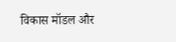विकास मॉडल और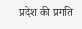प्रदेश की प्रगति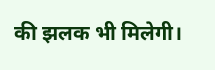की झलक भी मिलेगी।